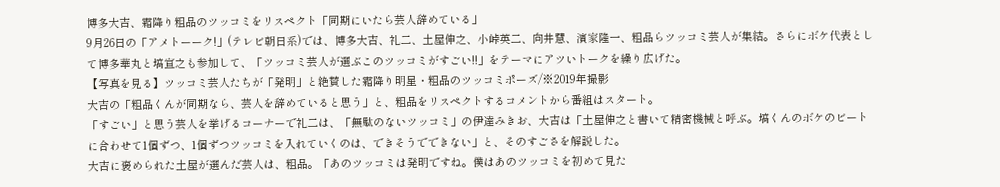博多大吉、霜降り粗品のツッコミをリスペクト「同期にいたら芸人辞めている」
9月26日の「アメトーーク!」(テレビ朝日系)では、博多大吉、礼二、土屋伸之、小峠英二、向井慧、濱家隆一、粗品らツッコミ芸人が集結。さらにボケ代表として博多華丸と塙宣之も参加して、「ツッコミ芸人が選ぶこのツッコミがすごい!!」をテーマにアツいトークを繰り広げた。
【写真を見る】ツッコミ芸人たちが「発明」と絶賛した霜降り明星・粗品のツッコミポーズ/※2019年撮影
大吉の「粗品くんが同期なら、芸人を辞めていると思う」と、粗品をリスペクトするコメントから番組はスタート。
「すごい」と思う芸人を挙げるコーナーで礼二は、「無駄のないツッコミ」の伊達みきお、大吉は「土屋伸之と書いて精密機械と呼ぶ。塙くんのボケのビートに合わせて1個ずつ、1個ずつツッコミを入れていくのは、できそうでできない」と、そのすごさを解説した。
大吉に褒められた土屋が選んだ芸人は、粗品。「あのツッコミは発明ですね。僕はあのツッコミを初めて見た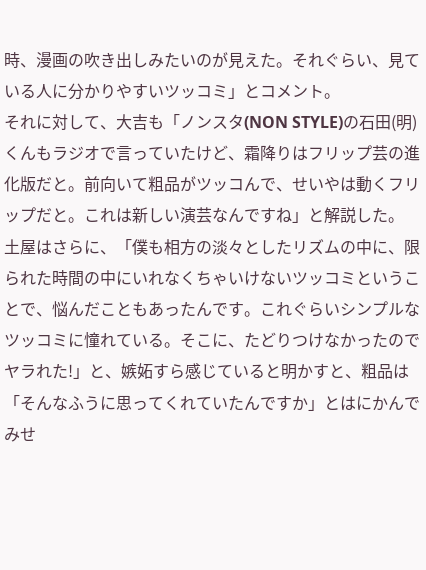時、漫画の吹き出しみたいのが見えた。それぐらい、見ている人に分かりやすいツッコミ」とコメント。
それに対して、大吉も「ノンスタ(NON STYLE)の石田(明)くんもラジオで言っていたけど、霜降りはフリップ芸の進化版だと。前向いて粗品がツッコんで、せいやは動くフリップだと。これは新しい演芸なんですね」と解説した。
土屋はさらに、「僕も相方の淡々としたリズムの中に、限られた時間の中にいれなくちゃいけないツッコミということで、悩んだこともあったんです。これぐらいシンプルなツッコミに憧れている。そこに、たどりつけなかったのでヤラれた!」と、嫉妬すら感じていると明かすと、粗品は「そんなふうに思ってくれていたんですか」とはにかんでみせ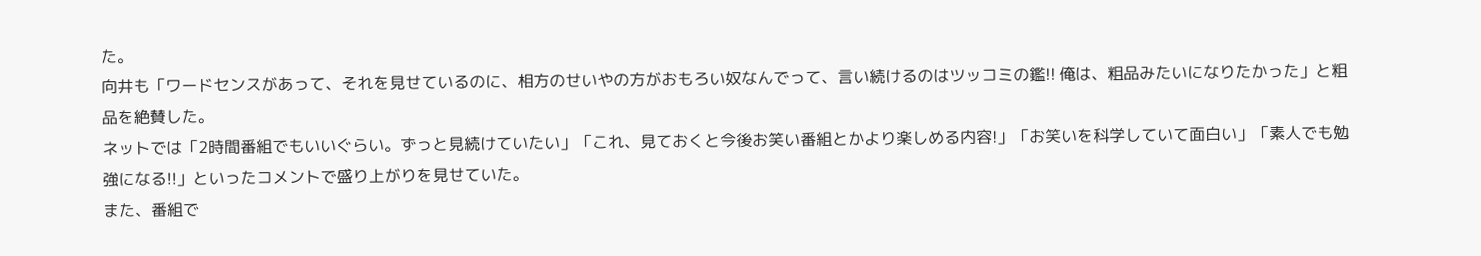た。
向井も「ワードセンスがあって、それを見せているのに、相方のせいやの方がおもろい奴なんでって、言い続けるのはツッコミの鑑!! 俺は、粗品みたいになりたかった」と粗品を絶賛した。
ネットでは「2時間番組でもいいぐらい。ずっと見続けていたい」「これ、見ておくと今後お笑い番組とかより楽しめる内容!」「お笑いを科学していて面白い」「素人でも勉強になる!!」といったコメントで盛り上がりを見せていた。
また、番組で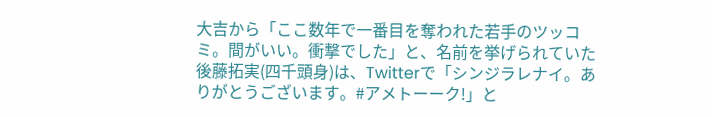大吉から「ここ数年で一番目を奪われた若手のツッコミ。間がいい。衝撃でした」と、名前を挙げられていた後藤拓実(四千頭身)は、Twitterで「シンジラレナイ。ありがとうございます。#アメトーーク!」と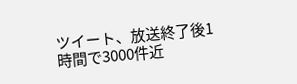ツイート、放送終了後1時間で3000件近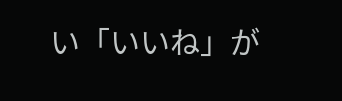い「いいね」が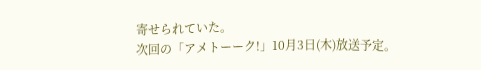寄せられていた。
次回の「アメトーーク!」10月3日(木)放送予定。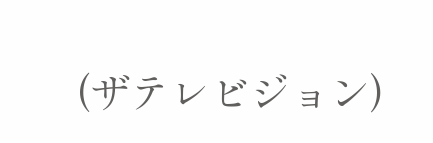(ザテレビジョン)